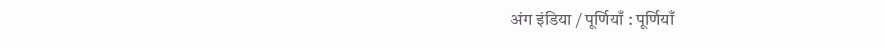अंग इंडिया / पूर्णियाँ : पूर्णियाँ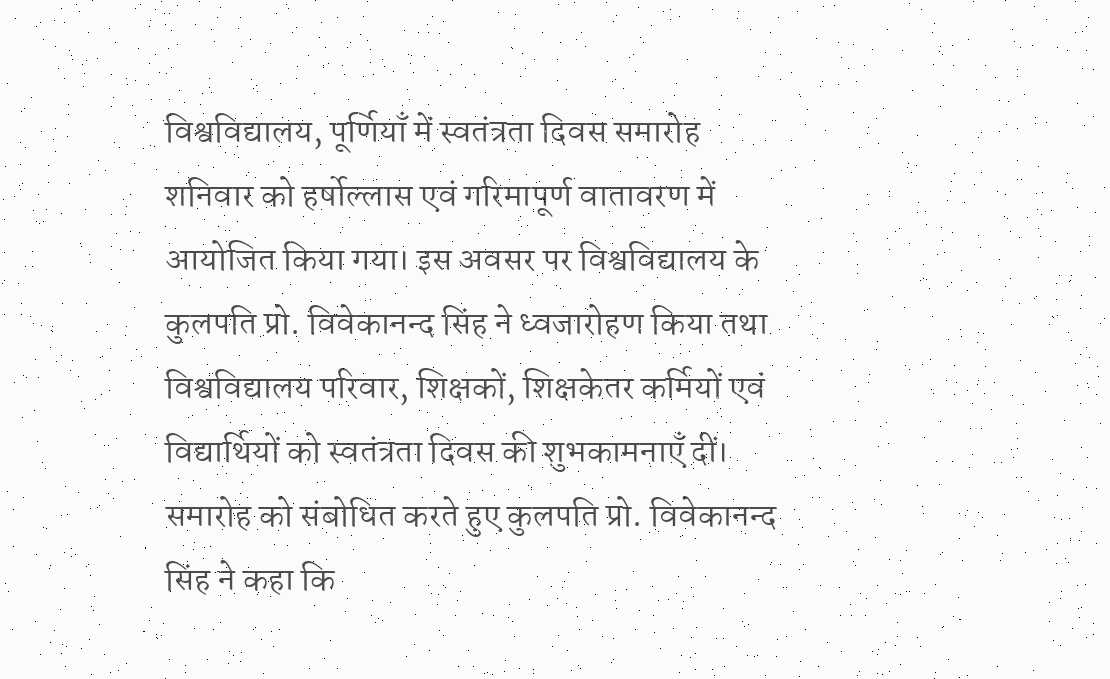विश्वविद्यालय, पूर्णियाँ में स्वतंत्रता दिवस समारोह शनिवार को हर्षोल्लास एवं गरिमापूर्ण वातावरण में आयोजित किया गया। इस अवसर पर विश्वविद्यालय के कुलपति प्रो. विवेकानन्द सिंह ने ध्वजारोहण किया तथा विश्वविद्यालय परिवार, शिक्षकों, शिक्षकेतर कर्मियों एवं विद्यार्थियों को स्वतंत्रता दिवस की शुभकामनाएँ दीं। समारोह को संबोधित करते हुए कुलपति प्रो. विवेकानन्द सिंह ने कहा कि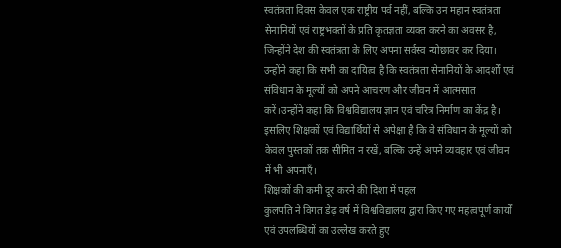स्वतंत्रता दिवस केवल एक राष्ट्रीय पर्व नहीं, बल्कि उन महान स्वतंत्रता सेनानियों एवं राष्ट्रभक्तों के प्रति कृतज्ञता व्यक्त करने का अवसर है, जिन्होंने देश की स्वतंत्रता के लिए अपना सर्वस्व न्योछावर कर दिया। उन्होंने कहा कि सभी का दायित्व है कि स्वतंत्रता सेनानियों के आदर्शों एवं संविधान के मूल्यों को अपने आचरण और जीवन में आत्मसात करें।उन्होंने कहा कि विश्वविद्यालय ज्ञान एवं चरित्र निर्माण का केंद्र है। इसलिए शिक्षकों एवं विद्यार्थियों से अपेक्षा है कि वे संविधान के मूल्यों को केवल पुस्तकों तक सीमित न रखें, बल्कि उन्हें अपने व्यवहार एवं जीवन में भी अपनाएँ।
शिक्षकों की कमी दूर करने की दिशा में पहल
कुलपति ने विगत डेढ़ वर्ष में विश्वविद्यालय द्वारा किए गए महत्वपूर्ण कार्यों एवं उपलब्धियों का उल्लेख करते हुए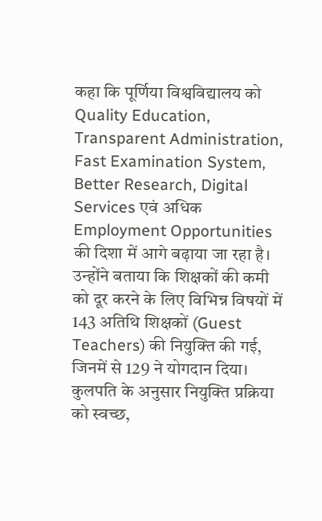कहा कि पूर्णिया विश्वविद्यालय को Quality Education, Transparent Administration, Fast Examination System, Better Research, Digital Services एवं अधिक Employment Opportunities की दिशा में आगे बढ़ाया जा रहा है। उन्होंने बताया कि शिक्षकों की कमी को दूर करने के लिए विभिन्न विषयों में 143 अतिथि शिक्षकों (Guest Teachers) की नियुक्ति की गई, जिनमें से 129 ने योगदान दिया। कुलपति के अनुसार नियुक्ति प्रक्रिया को स्वच्छ,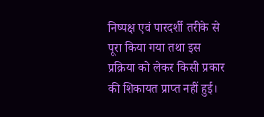निष्पक्ष एवं पारदर्शी तरीके से पूरा किया गया तथा इस प्रक्रिया को लेकर किसी प्रकार की शिकायत प्राप्त नहीं हुई।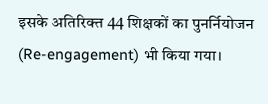इसके अतिरिक्त 44 शिक्षकों का पुनर्नियोजन (Re-engagement) भी किया गया।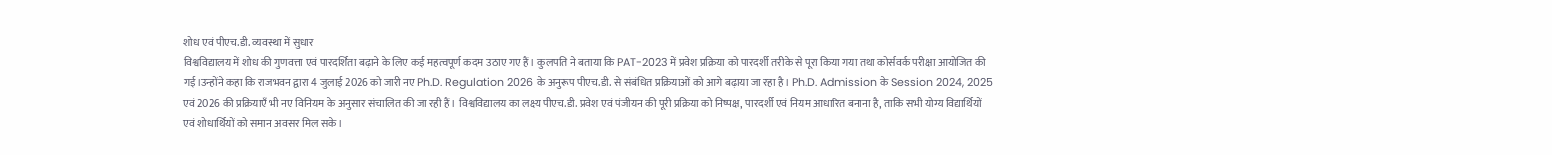शोध एवं पीएच.डी. व्यवस्था में सुधार
विश्वविद्यालय में शोध की गुणवत्ता एवं पारदर्शिता बढ़ाने के लिए कई महत्वपूर्ण कदम उठाए गए हैं। कुलपति ने बताया कि PAT-2023 में प्रवेश प्रक्रिया को पारदर्शी तरीके से पूरा किया गया तथा कोर्सवर्क परीक्षा आयोजित की गई।उन्होंने कहा कि राजभवन द्वारा 4 जुलाई 2026 को जारी नए Ph.D. Regulation 2026 के अनुरूप पीएच.डी. से संबंधित प्रक्रियाओं को आगे बढ़ाया जा रहा है। Ph.D. Admission के Session 2024, 2025 एवं 2026 की प्रक्रियाएँ भी नए विनियम के अनुसार संचालित की जा रही हैं। विश्वविद्यालय का लक्ष्य पीएच.डी. प्रवेश एवं पंजीयन की पूरी प्रक्रिया को निष्पक्ष, पारदर्शी एवं नियम आधारित बनाना है, ताकि सभी योग्य विद्यार्थियों एवं शोधार्थियों को समान अवसर मिल सके।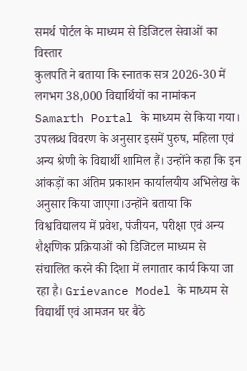समर्थ पोर्टल के माध्यम से डिजिटल सेवाओं का विस्तार
कुलपति ने बताया कि स्नातक सत्र 2026-30 में लगभग 38,000 विद्यार्थियों का नामांकन Samarth Portal के माध्यम से किया गया। उपलब्ध विवरण के अनुसार इसमें पुरुष, महिला एवं अन्य श्रेणी के विद्यार्थी शामिल हैं। उन्होंने कहा कि इन आंकड़ों का अंतिम प्रकाशन कार्यालयीय अभिलेख के अनुसार किया जाएगा।उन्होंने बताया कि विश्वविद्यालय में प्रवेश, पंजीयन, परीक्षा एवं अन्य शैक्षणिक प्रक्रियाओं को डिजिटल माध्यम से संचालित करने की दिशा में लगातार कार्य किया जा रहा है। Grievance Model के माध्यम से विद्यार्थी एवं आमजन घर बैठे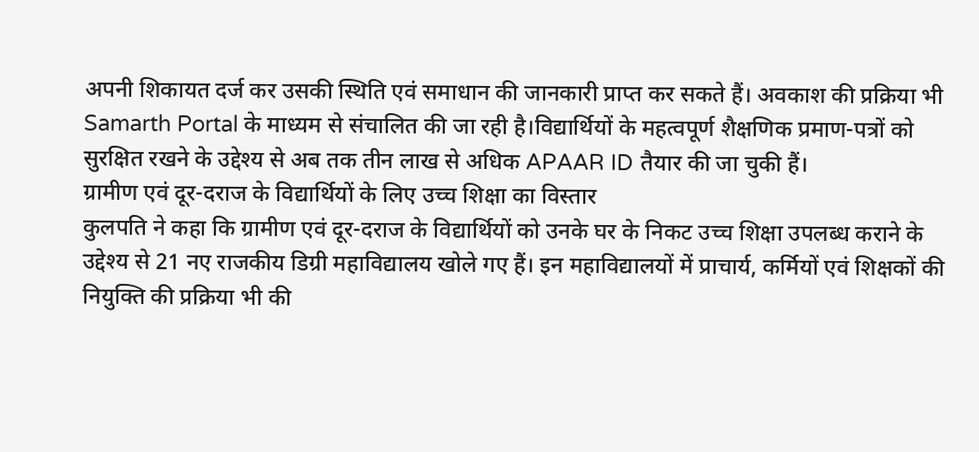अपनी शिकायत दर्ज कर उसकी स्थिति एवं समाधान की जानकारी प्राप्त कर सकते हैं। अवकाश की प्रक्रिया भी Samarth Portal के माध्यम से संचालित की जा रही है।विद्यार्थियों के महत्वपूर्ण शैक्षणिक प्रमाण-पत्रों को सुरक्षित रखने के उद्देश्य से अब तक तीन लाख से अधिक APAAR ID तैयार की जा चुकी हैं।
ग्रामीण एवं दूर-दराज के विद्यार्थियों के लिए उच्च शिक्षा का विस्तार
कुलपति ने कहा कि ग्रामीण एवं दूर-दराज के विद्यार्थियों को उनके घर के निकट उच्च शिक्षा उपलब्ध कराने के उद्देश्य से 21 नए राजकीय डिग्री महाविद्यालय खोले गए हैं। इन महाविद्यालयों में प्राचार्य, कर्मियों एवं शिक्षकों की नियुक्ति की प्रक्रिया भी की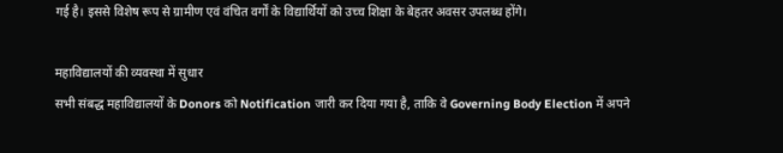गई है। इससे विशेष रूप से ग्रामीण एवं वंचित वर्गों के विद्यार्थियों को उच्च शिक्षा के बेहतर अवसर उपलब्ध होंगे।

महाविद्यालयों की व्यवस्था में सुधार
सभी संबद्ध महाविद्यालयों के Donors को Notification जारी कर दिया गया है, ताकि वे Governing Body Election में अपने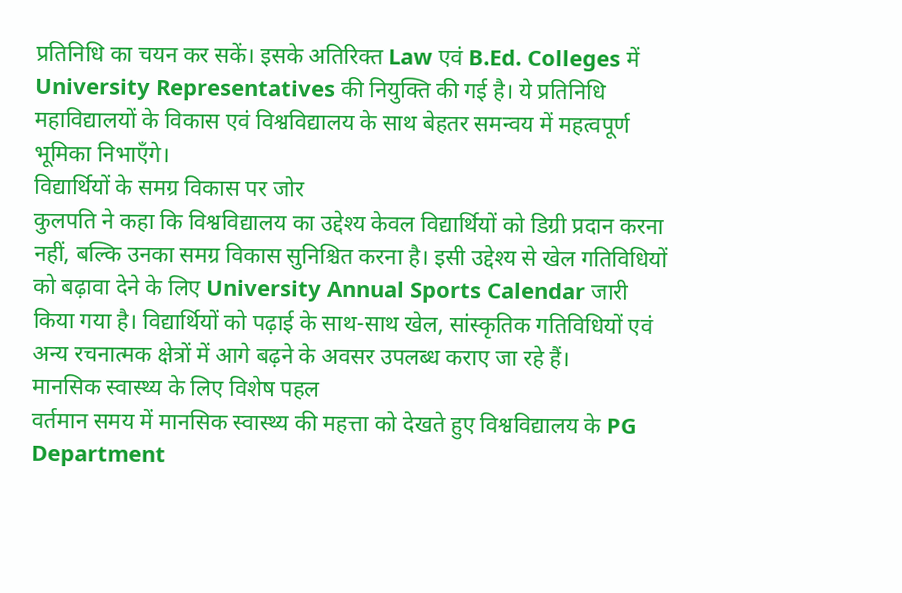प्रतिनिधि का चयन कर सकें। इसके अतिरिक्त Law एवं B.Ed. Colleges में University Representatives की नियुक्ति की गई है। ये प्रतिनिधि महाविद्यालयों के विकास एवं विश्वविद्यालय के साथ बेहतर समन्वय में महत्वपूर्ण भूमिका निभाएँगे।
विद्यार्थियों के समग्र विकास पर जोर
कुलपति ने कहा कि विश्वविद्यालय का उद्देश्य केवल विद्यार्थियों को डिग्री प्रदान करना नहीं, बल्कि उनका समग्र विकास सुनिश्चित करना है। इसी उद्देश्य से खेल गतिविधियों को बढ़ावा देने के लिए University Annual Sports Calendar जारी किया गया है। विद्यार्थियों को पढ़ाई के साथ-साथ खेल, सांस्कृतिक गतिविधियों एवं अन्य रचनात्मक क्षेत्रों में आगे बढ़ने के अवसर उपलब्ध कराए जा रहे हैं।
मानसिक स्वास्थ्य के लिए विशेष पहल
वर्तमान समय में मानसिक स्वास्थ्य की महत्ता को देखते हुए विश्वविद्यालय के PG Department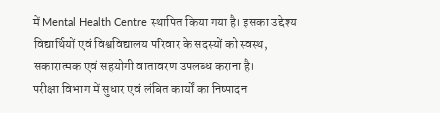में Mental Health Centre स्थापित किया गया है। इसका उद्देश्य विद्यार्थियों एवं विश्वविद्यालय परिवार के सदस्यों को स्वस्थ, सकारात्मक एवं सहयोगी वातावरण उपलब्ध कराना है।
परीक्षा विभाग में सुधार एवं लंबित कार्यों का निष्पादन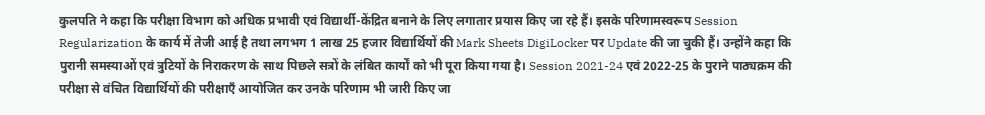कुलपति ने कहा कि परीक्षा विभाग को अधिक प्रभावी एवं विद्यार्थी-केंद्रित बनाने के लिए लगातार प्रयास किए जा रहे हैं। इसके परिणामस्वरूप Session Regularization के कार्य में तेजी आई है तथा लगभग 1 लाख 25 हजार विद्यार्थियों की Mark Sheets DigiLocker पर Update की जा चुकी हैं। उन्होंने कहा कि पुरानी समस्याओं एवं त्रुटियों के निराकरण के साथ पिछले सत्रों के लंबित कार्यों को भी पूरा किया गया है। Session 2021-24 एवं 2022-25 के पुराने पाठ्यक्रम की परीक्षा से वंचित विद्यार्थियों की परीक्षाएँ आयोजित कर उनके परिणाम भी जारी किए जा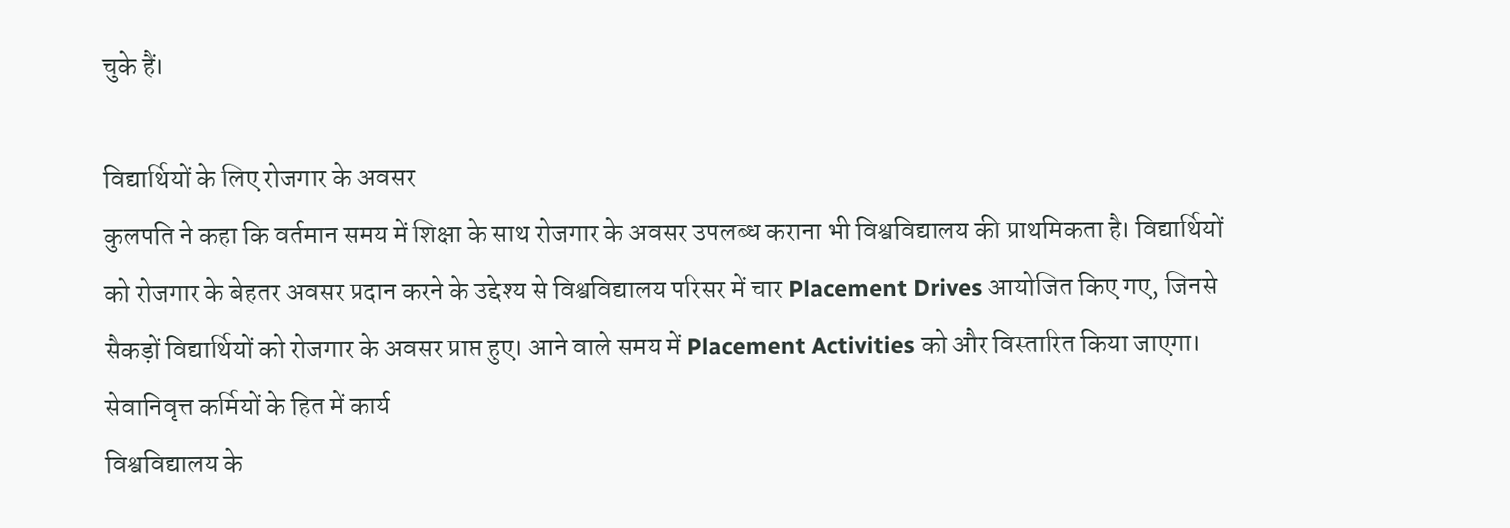चुके हैं।

विद्यार्थियों के लिए रोजगार के अवसर
कुलपति ने कहा कि वर्तमान समय में शिक्षा के साथ रोजगार के अवसर उपलब्ध कराना भी विश्वविद्यालय की प्राथमिकता है। विद्यार्थियों को रोजगार के बेहतर अवसर प्रदान करने के उद्देश्य से विश्वविद्यालय परिसर में चार Placement Drives आयोजित किए गए, जिनसे सैकड़ों विद्यार्थियों को रोजगार के अवसर प्राप्त हुए। आने वाले समय में Placement Activities को और विस्तारित किया जाएगा।
सेवानिवृत्त कर्मियों के हित में कार्य
विश्वविद्यालय के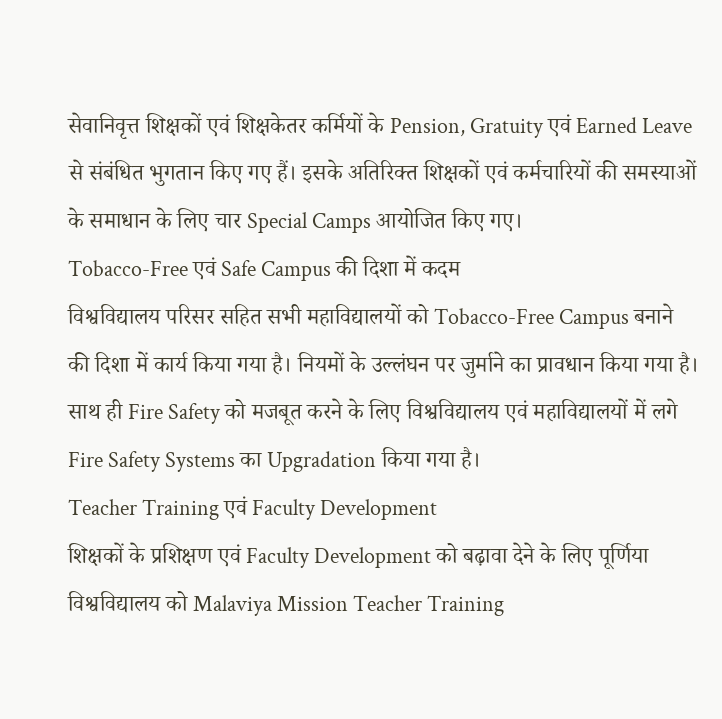सेवानिवृत्त शिक्षकों एवं शिक्षकेतर कर्मियों के Pension, Gratuity एवं Earned Leave से संबंधित भुगतान किए गए हैं। इसके अतिरिक्त शिक्षकों एवं कर्मचारियों की समस्याओं के समाधान के लिए चार Special Camps आयोजित किए गए।
Tobacco-Free एवं Safe Campus की दिशा में कदम
विश्वविद्यालय परिसर सहित सभी महाविद्यालयों को Tobacco-Free Campus बनाने की दिशा में कार्य किया गया है। नियमों के उल्लंघन पर जुर्माने का प्रावधान किया गया है। साथ ही Fire Safety को मजबूत करने के लिए विश्वविद्यालय एवं महाविद्यालयों में लगे Fire Safety Systems का Upgradation किया गया है।
Teacher Training एवं Faculty Development
शिक्षकों के प्रशिक्षण एवं Faculty Development को बढ़ावा देने के लिए पूर्णिया विश्वविद्यालय को Malaviya Mission Teacher Training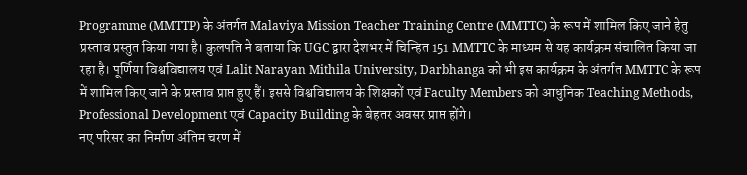Programme (MMTTP) के अंतर्गत Malaviya Mission Teacher Training Centre (MMTTC) के रूप में शामिल किए जाने हेतु प्रस्ताव प्रस्तुत किया गया है। कुलपति ने बताया कि UGC द्वारा देशभर में चिन्हित 151 MMTTC के माध्यम से यह कार्यक्रम संचालित किया जा रहा है। पूर्णिया विश्वविद्यालय एवं Lalit Narayan Mithila University, Darbhanga को भी इस कार्यक्रम के अंतर्गत MMTTC के रूप में शामिल किए जाने के प्रस्ताव प्राप्त हुए हैं। इससे विश्वविद्यालय के शिक्षकों एवं Faculty Members को आधुनिक Teaching Methods, Professional Development एवं Capacity Building के बेहतर अवसर प्राप्त होंगे।
नए परिसर का निर्माण अंतिम चरण में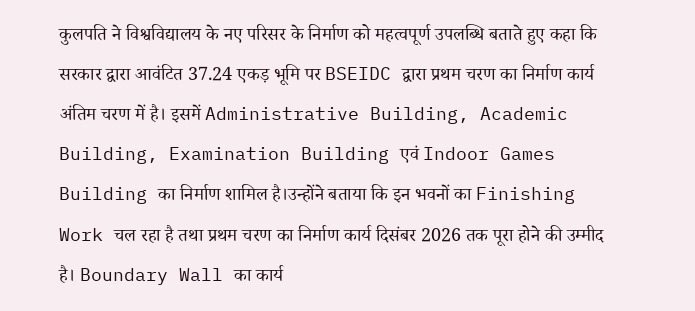कुलपति ने विश्वविद्यालय के नए परिसर के निर्माण को महत्वपूर्ण उपलब्धि बताते हुए कहा कि सरकार द्वारा आवंटित 37.24 एकड़ भूमि पर BSEIDC द्वारा प्रथम चरण का निर्माण कार्य अंतिम चरण में है। इसमें Administrative Building, Academic Building, Examination Building एवं Indoor Games Building का निर्माण शामिल है।उन्होंने बताया कि इन भवनों का Finishing Work चल रहा है तथा प्रथम चरण का निर्माण कार्य दिसंबर 2026 तक पूरा होने की उम्मीद है। Boundary Wall का कार्य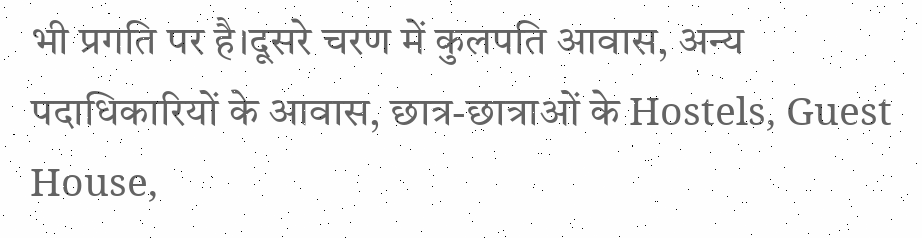भी प्रगति पर है।दूसरे चरण में कुलपति आवास, अन्य पदाधिकारियों के आवास, छात्र-छात्राओं के Hostels, Guest House,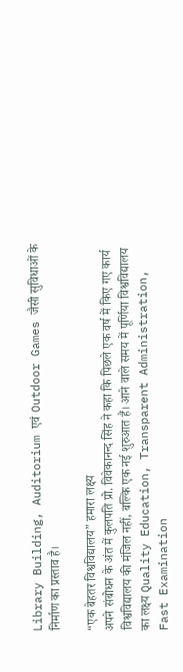Library Building, Auditorium एवं Outdoor Games जैसी सुविधाओं के निर्माण का प्रस्ताव है।

“एक बेहतर विश्वविद्यालय” हमारा लक्ष्य
अपने संबोधन के अंत में कुलपति प्रो. विवेकानन्द सिंह ने कहा कि पिछले एक वर्ष में किए गए कार्य विश्वविद्यालय की मंजिल नहीं, बल्कि एक नई शुरुआत हैं। आने वाले समय में पूर्णिया विश्वविद्यालय का लक्ष्य Quality Education, Transparent Administration, Fast Examination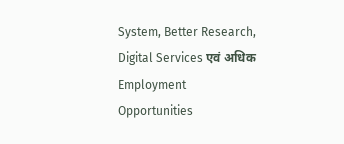System, Better Research, Digital Services एवं अधिक Employment Opportunities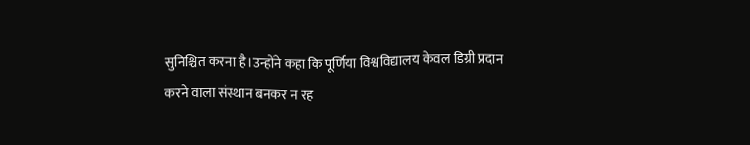सुनिश्चित करना है।उन्होंने कहा कि पूर्णिया विश्वविद्यालय केवल डिग्री प्रदान करने वाला संस्थान बनकर न रह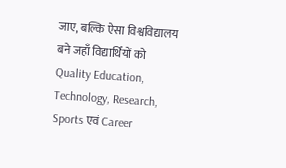जाए, बल्कि ऐसा विश्वविद्यालय बने जहाँ विद्यार्थियों को Quality Education, Technology, Research, Sports एवं Career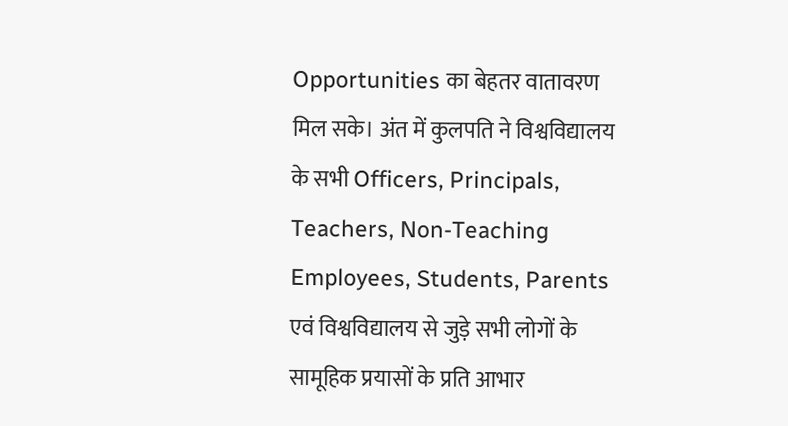Opportunities का बेहतर वातावरण मिल सके। अंत में कुलपति ने विश्वविद्यालय के सभी Officers, Principals, Teachers, Non-Teaching Employees, Students, Parents एवं विश्वविद्यालय से जुड़े सभी लोगों के सामूहिक प्रयासों के प्रति आभार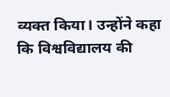व्यक्त किया। उन्होंने कहा कि विश्वविद्यालय की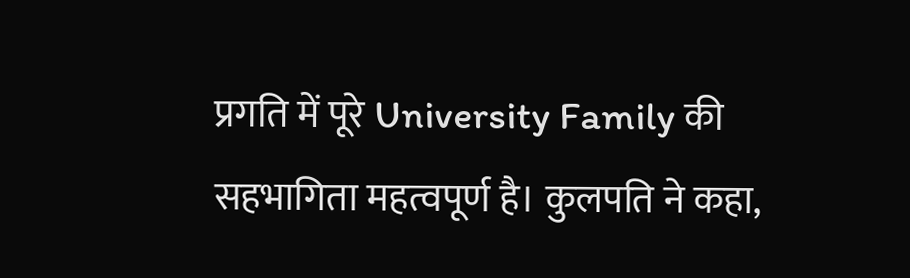प्रगति में पूरे University Family की सहभागिता महत्वपूर्ण है। कुलपति ने कहा,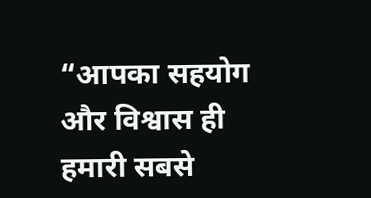“आपका सहयोग और विश्वास ही हमारी सबसे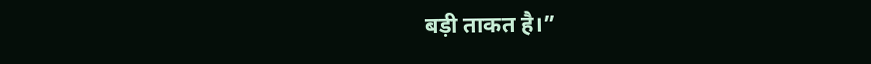बड़ी ताकत है।”